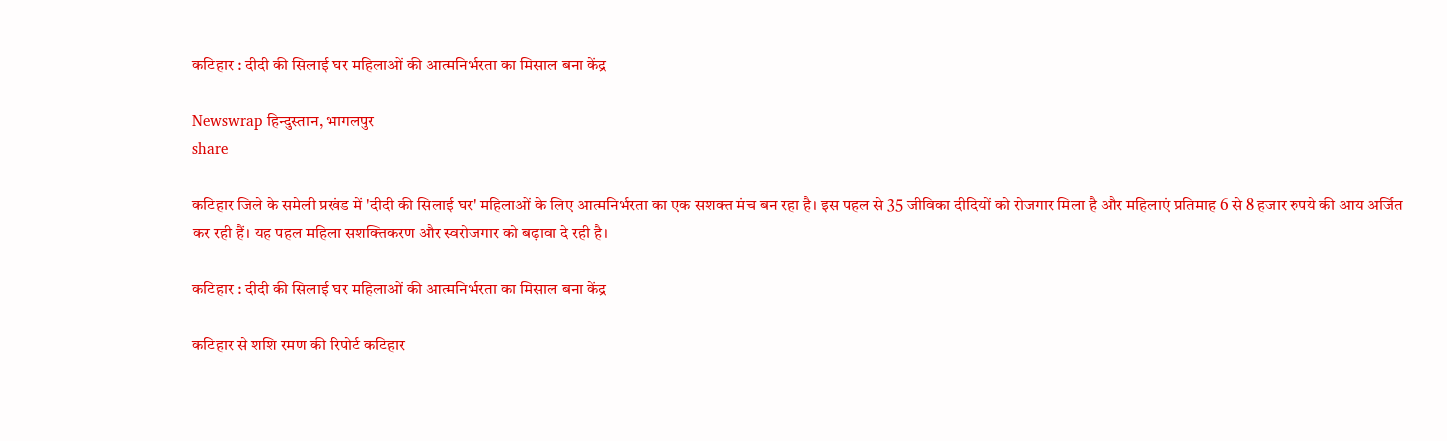कटिहार : दीदी की सिलाई घर महिलाओं की आत्मनिर्भरता का मिसाल बना केंद्र

Newswrap हिन्दुस्तान, भागलपुर
share

कटिहार जिले के समेली प्रखंड में 'दीदी की सिलाई घर' महिलाओं के लिए आत्मनिर्भरता का एक सशक्त मंच बन रहा है। इस पहल से 35 जीविका दीदियों को रोजगार मिला है और महिलाएं प्रतिमाह 6 से 8 हजार रुपये की आय अर्जित कर रही हैं। यह पहल महिला सशक्तिकरण और स्वरोजगार को बढ़ावा दे रही है।

कटिहार : दीदी की सिलाई घर महिलाओं की आत्मनिर्भरता का मिसाल बना केंद्र

कटिहार से शशि रमण की रिपोर्ट कटिहार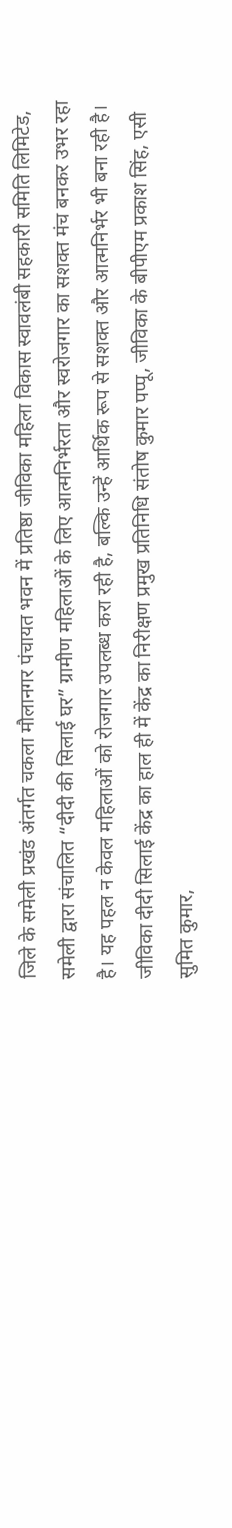जिले के समेली प्रखंड अंतर्गत चकला मौलानगर पंचायत भवन में प्रतिष्ठा जीविका महिला विकास स्वावलंबी सहकारी समिति लिमिटेड, समेली द्वारा संचालित “दीदी की सिलाई घर” ग्रामीण महिलाओं के लिए आत्मनिर्भरता और स्वरोजगार का सशक्त मंच बनकर उभर रहा है। यह पहल न केवल महिलाओं को रोजगार उपलब्ध करा रही है, बल्कि उन्हें आर्थिक रूप से सशक्त और आत्मनिर्भर भी बना रही है। जीविका दीदी सिलाई केंद्र का हाल ही में केंद्र का निरीक्षण प्रमुख प्रतिनिधि संतोष कुमार पप्पू, जीविका के बीपीएम प्रकाश सिंह, एसी सुमित कुमार,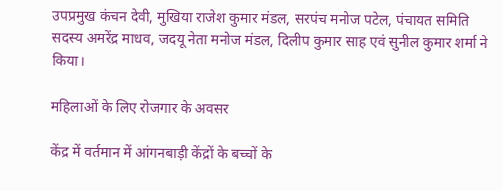उपप्रमुख कंचन देवी, मुखिया राजेश कुमार मंडल, सरपंच मनोज पटेल, पंचायत समिति सदस्य अमरेंद्र माधव, जदयू नेता मनोज मंडल, दिलीप कुमार साह एवं सुनील कुमार शर्मा ने किया।

महिलाओं के लिए रोजगार के अवसर

केंद्र में वर्तमान में आंगनबाड़ी केंद्रों के बच्चों के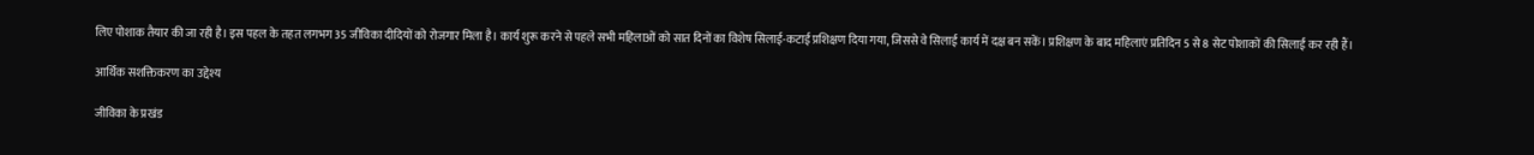लिए पोशाक तैयार की जा रही है। इस पहल के तहत लगभग 35 जीविका दीदियों को रोजगार मिला है। कार्य शुरू करने से पहले सभी महिलाओं को सात दिनों का विशेष सिलाई-कटाई प्रशिक्षण दिया गया, जिससे वे सिलाई कार्य में दक्ष बन सकें। प्रशिक्षण के बाद महिलाएं प्रतिदिन 5 से 8 सेट पोशाकों की सिलाई कर रही हैं।

आर्थिक सशक्तिकरण का उद्देश्य

जीविका के प्रखंड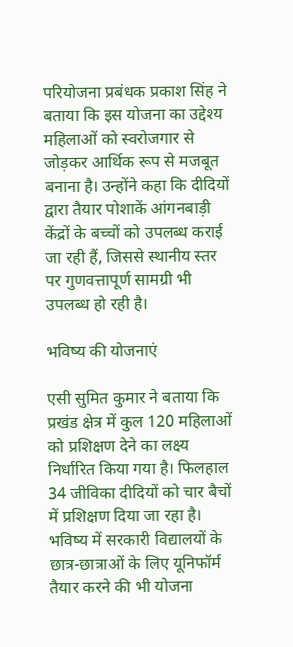परियोजना प्रबंधक प्रकाश सिंह ने बताया कि इस योजना का उद्देश्य महिलाओं को स्वरोजगार से जोड़कर आर्थिक रूप से मजबूत बनाना है। उन्होंने कहा कि दीदियों द्वारा तैयार पोशाकें आंगनबाड़ी केंद्रों के बच्चों को उपलब्ध कराई जा रही हैं, जिससे स्थानीय स्तर पर गुणवत्तापूर्ण सामग्री भी उपलब्ध हो रही है।

भविष्य की योजनाएं

एसी सुमित कुमार ने बताया कि प्रखंड क्षेत्र में कुल 120 महिलाओं को प्रशिक्षण देने का लक्ष्य निर्धारित किया गया है। फिलहाल 34 जीविका दीदियों को चार बैचों में प्रशिक्षण दिया जा रहा है। भविष्य में सरकारी विद्यालयों के छात्र-छात्राओं के लिए यूनिफॉर्म तैयार करने की भी योजना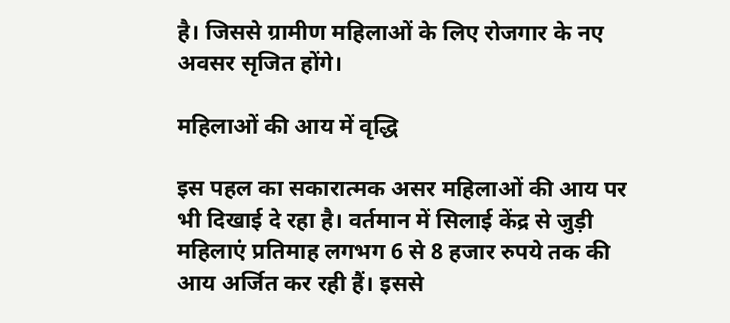है। जिससे ग्रामीण महिलाओं के लिए रोजगार के नए अवसर सृजित होंगे।

महिलाओं की आय में वृद्धि

इस पहल का सकारात्मक असर महिलाओं की आय पर भी दिखाई दे रहा है। वर्तमान में सिलाई केंद्र से जुड़ी महिलाएं प्रतिमाह लगभग 6 से 8 हजार रुपये तक की आय अर्जित कर रही हैं। इससे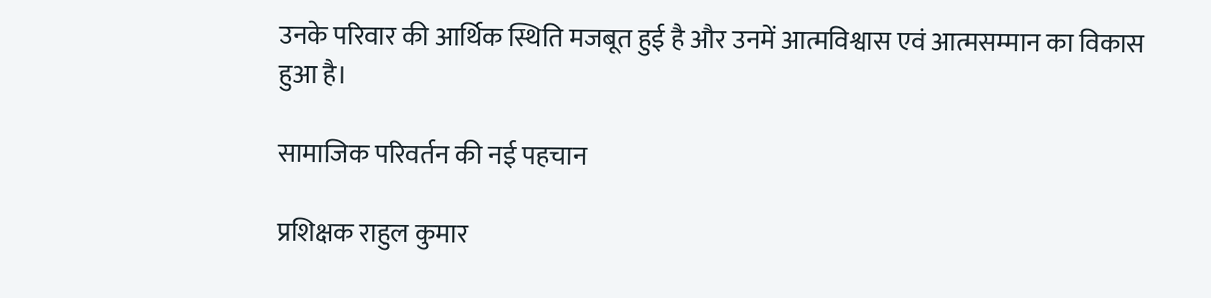उनके परिवार की आर्थिक स्थिति मजबूत हुई है और उनमें आत्मविश्वास एवं आत्मसम्मान का विकास हुआ है।

सामाजिक परिवर्तन की नई पहचान

प्रशिक्षक राहुल कुमार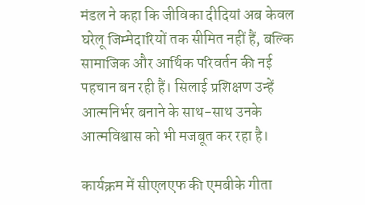मंडल ने कहा कि जीविका दीदियां अब केवल घरेलू जिम्मेदारियों तक सीमित नहीं हैं, बल्कि सामाजिक और आर्थिक परिवर्तन की नई पहचान बन रही हैं। सिलाई प्रशिक्षण उन्हें आत्मनिर्भर बनाने के साथ-साथ उनके आत्मविश्वास को भी मजबूत कर रहा है।

कार्यक्रम में सीएलएफ की एमबीके गीता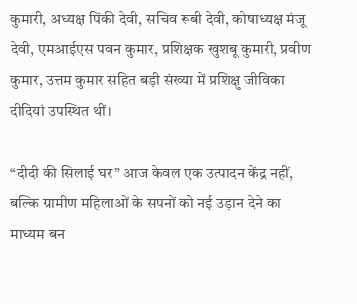कुमारी, अध्यक्ष पिंकी देवी, सचिव रूबी देवी, कोषाध्यक्ष मंजू देवी, एमआईएस पवन कुमार, प्रशिक्षक खुशबू कुमारी, प्रवीण कुमार, उत्तम कुमार सहित बड़ी संख्या में प्रशिक्षु जीविका दीदियां उपस्थित थीं।

“दीदी की सिलाई घर” आज केवल एक उत्पादन केंद्र नहीं, बल्कि ग्रामीण महिलाओं के सपनों को नई उड़ान देने का माध्यम बन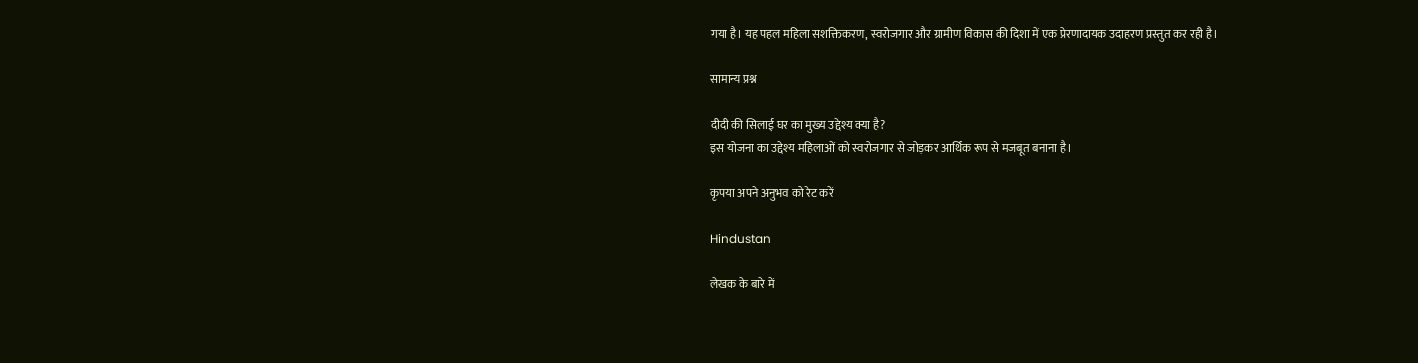गया है। यह पहल महिला सशक्तिकरण, स्वरोजगार और ग्रामीण विकास की दिशा में एक प्रेरणादायक उदाहरण प्रस्तुत कर रही है।

सामान्य प्रश्न

दीदी की सिलाई घर का मुख्य उद्देश्य क्या है?
इस योजना का उद्देश्य महिलाओं को स्वरोजगार से जोड़कर आर्थिक रूप से मजबूत बनाना है।

कृपया अपने अनुभव को रेट करें

Hindustan

लेखक के बारे में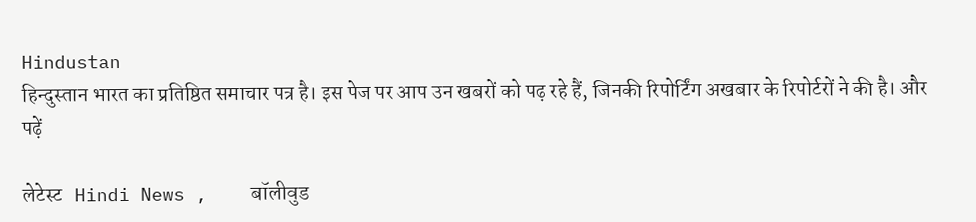Hindustan
हिन्दुस्तान भारत का प्रतिष्ठित समाचार पत्र है। इस पेज पर आप उन खबरों को पढ़ रहे हैं, जिनकी रिपोर्टिंग अखबार के रिपोर्टरों ने की है। और पढ़ें

लेटेस्ट   Hindi News ,    बॉलीवुड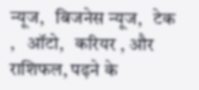न्यूज,   बिजनेस न्यूज,   टेक ,   ऑटो,   करियर , और   राशिफल, पढ़ने के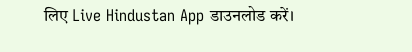लिए Live Hindustan App डाउनलोड करें।